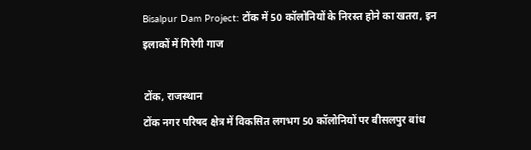Bisalpur Dam Project: टोंक में 50 कॉलोनियों के निरस्त होने का खतरा, इन इलाकों में गिरेगी गाज

टोंक, राजस्थान
टोंक नगर परिषद क्षेत्र में विकसित लगभग 50 कॉलोनियों पर बीसलपुर बांध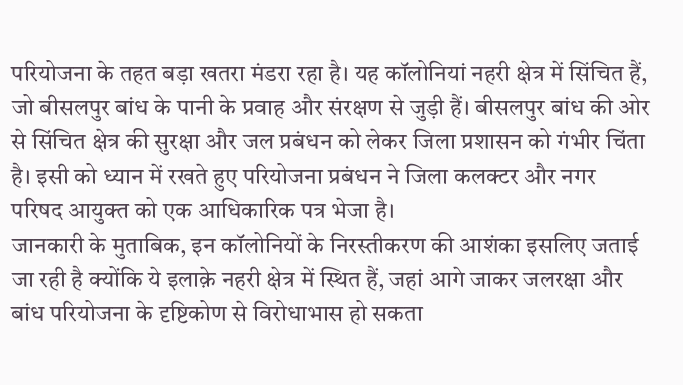परियोजना के तहत बड़ा खतरा मंडरा रहा है। यह कॉलोनियां नहरी क्षेत्र में सिंचित हैं, जो बीसलपुर बांध के पानी के प्रवाह और संरक्षण से जुड़ी हैं। बीसलपुर बांध की ओर से सिंचित क्षेत्र की सुरक्षा और जल प्रबंधन को लेकर जिला प्रशासन को गंभीर चिंता है। इसी को ध्यान में रखते हुए परियोजना प्रबंधन ने जिला कलक्टर और नगर परिषद आयुक्त को एक आधिकारिक पत्र भेजा है।
जानकारी के मुताबिक, इन कॉलोनियों के निरस्तीकरण की आशंका इसलिए जताई जा रही है क्योंकि ये इलाक़े नहरी क्षेत्र में स्थित हैं, जहां आगे जाकर जलरक्षा और बांध परियोजना के दृष्टिकोण से विरोधाभास हो सकता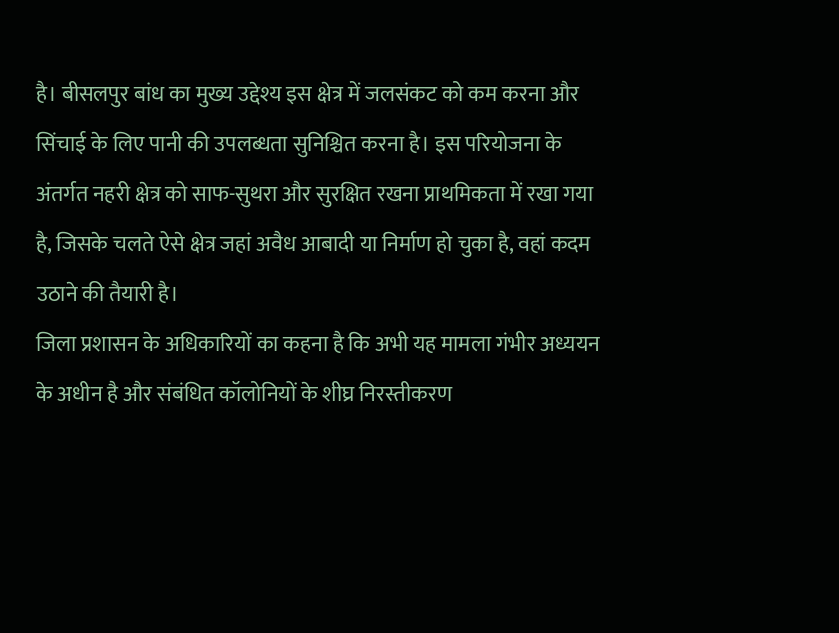है। बीसलपुर बांध का मुख्य उद्देश्य इस क्षेत्र में जलसंकट को कम करना और सिंचाई के लिए पानी की उपलब्धता सुनिश्चित करना है। इस परियोजना के अंतर्गत नहरी क्षेत्र को साफ-सुथरा और सुरक्षित रखना प्राथमिकता में रखा गया है, जिसके चलते ऐसे क्षेत्र जहां अवैध आबादी या निर्माण हो चुका है, वहां कदम उठाने की तैयारी है।
जिला प्रशासन के अधिकारियों का कहना है कि अभी यह मामला गंभीर अध्ययन के अधीन है और संबंधित कॉलोनियों के शीघ्र निरस्तीकरण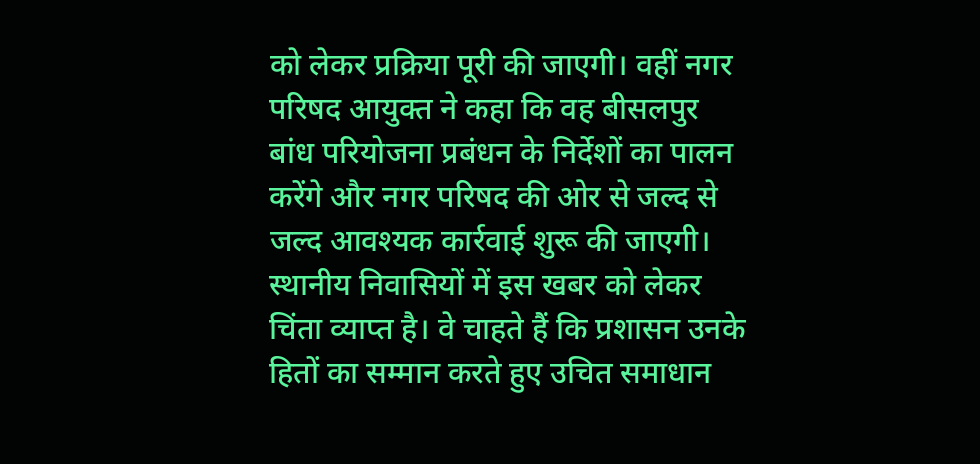को लेकर प्रक्रिया पूरी की जाएगी। वहीं नगर परिषद आयुक्त ने कहा कि वह बीसलपुर बांध परियोजना प्रबंधन के निर्देशों का पालन करेंगे और नगर परिषद की ओर से जल्द से जल्द आवश्यक कार्रवाई शुरू की जाएगी।
स्थानीय निवासियों में इस खबर को लेकर चिंता व्याप्त है। वे चाहते हैं कि प्रशासन उनके हितों का सम्मान करते हुए उचित समाधान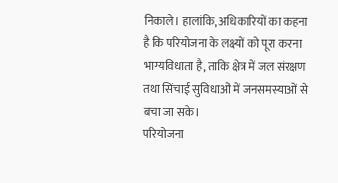निकाले। हालांकि, अधिकारियों का कहना है कि परियोजना के लक्ष्यों को पूरा करना भाग्यविधाता है, ताकि क्षेत्र में जल संरक्षण तथा सिंचाई सुविधाओं में जनसमस्याओं से बचा जा सके।
परियोजना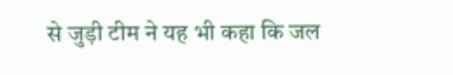से जुड़ी टीम ने यह भी कहा कि जल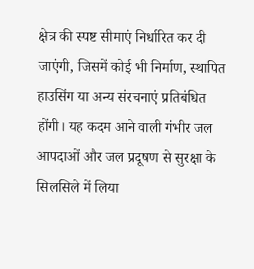क्षेत्र की स्पष्ट सीमाएं निर्धारित कर दी जाएंगी, जिसमें कोई भी निर्माण, स्थापित हाउसिंग या अन्य संरचनाएं प्रतिबंधित होंगी। यह कदम आने वाली गंभीर जल आपदाओं और जल प्रदूषण से सुरक्षा के सिलसिले में लिया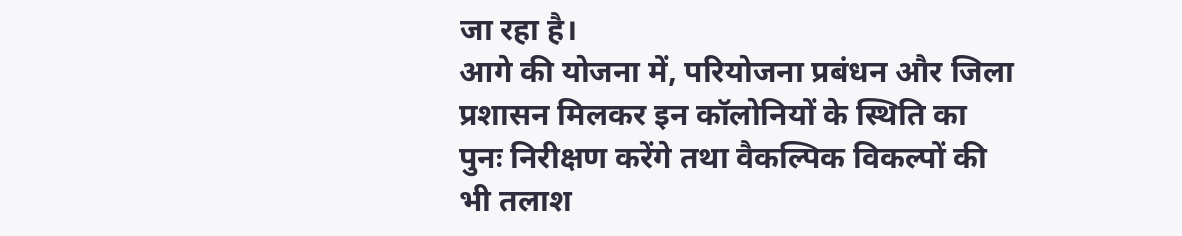जा रहा है।
आगे की योजना में, परियोजना प्रबंधन और जिला प्रशासन मिलकर इन कॉलोनियों के स्थिति का पुनः निरीक्षण करेंगे तथा वैकल्पिक विकल्पों की भी तलाश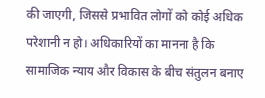की जाएगी, जिससे प्रभावित लोगों को कोई अधिक परेशानी न हो। अधिकारियों का मानना है कि सामाजिक न्याय और विकास के बीच संतुलन बनाए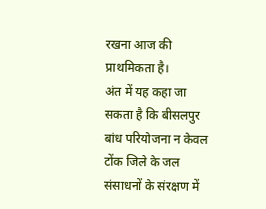रखना आज की प्राथमिकता है।
अंत में यह कहा जा सकता है कि बीसलपुर बांध परियोजना न केवल टोंक जिले के जल संसाधनों के संरक्षण में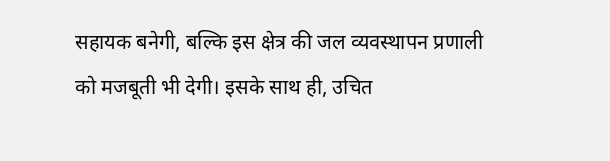सहायक बनेगी, बल्कि इस क्षेत्र की जल व्यवस्थापन प्रणाली को मजबूती भी देगी। इसके साथ ही, उचित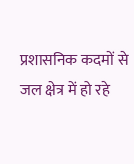प्रशासनिक कदमों से जल क्षेत्र में हो रहे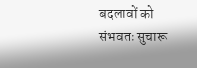बदलावों को संभवतः सुचारू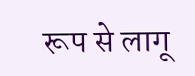रूप से लागू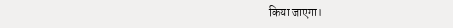किया जाएगा।